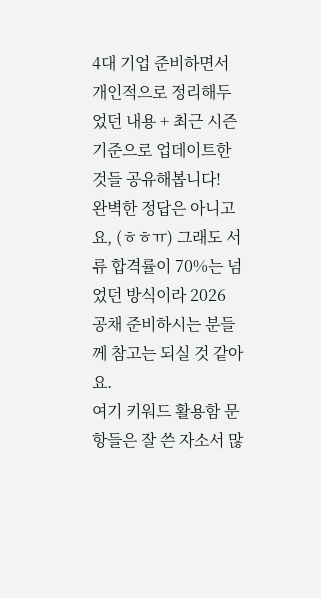4대 기업 준비하면서 개인적으로 정리해두었던 내용 + 최근 시즌 기준으로 업데이트한 것들 공유해봅니다!
완벽한 정답은 아니고요, (ㅎㅎㅠ) 그래도 서류 합격률이 70%는 넘었던 방식이라 2026 공채 준비하시는 분들께 참고는 되실 것 같아요.
여기 키워드 활용함 문항들은 잘 쓴 자소서 많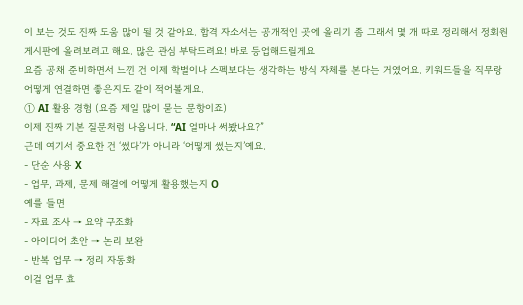이 보는 것도 진짜 도움 많이 될 것 같아요. 합격 자소서는 공개적인 곳에 올리기 좀 그래서 몇 개 따로 정리해서 정회원 게시판에 올려보려고 해요. 많은 관심 부탁드려요! 바로 등업해드릴게요
요즘 공채 준비하면서 느낀 건 이제 학벌이나 스펙보다는 생각하는 방식 자체를 본다는 거였어요. 키워드들을 직무랑 어떻게 연결하면 좋은지도 같이 적어볼게요.
① AI 활용 경험 (요즘 제일 많이 묻는 문항이죠)
이제 진짜 기본 질문처럼 나옵니다. “AI 얼마나 써봤나요?”
근데 여기서 중요한 건 ‘썼다’가 아니라 ‘어떻게 썼는지’예요.
- 단순 사용 X
- 업무, 과제, 문제 해결에 어떻게 활용했는지 O
예를 들면
- 자료 조사 → 요약 구조화
- 아이디어 초안 → 논리 보완
- 반복 업무 → 정리 자동화
이걸 업무 효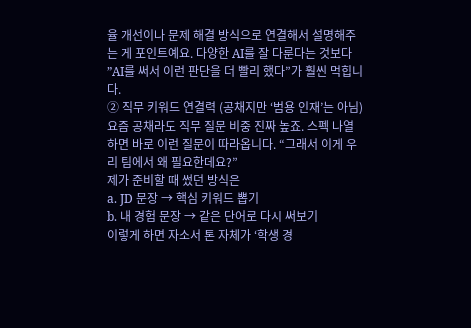율 개선이나 문제 해결 방식으로 연결해서 설명해주는 게 포인트예요. 다양한 AI를 잘 다룬다는 것보다 ”AI를 써서 이런 판단을 더 빨리 했다”가 훨씬 먹힙니다.
② 직무 키워드 연결력 (공채지만 ‘범용 인재’는 아님)
요즘 공채라도 직무 질문 비중 진짜 높죠. 스펙 나열하면 바로 이런 질문이 따라옵니다. “그래서 이게 우리 팀에서 왜 필요한데요?”
제가 준비할 때 썼던 방식은
a. JD 문장 → 핵심 키워드 뽑기
b. 내 경험 문장 → 같은 단어로 다시 써보기
이렇게 하면 자소서 톤 자체가 ‘학생 경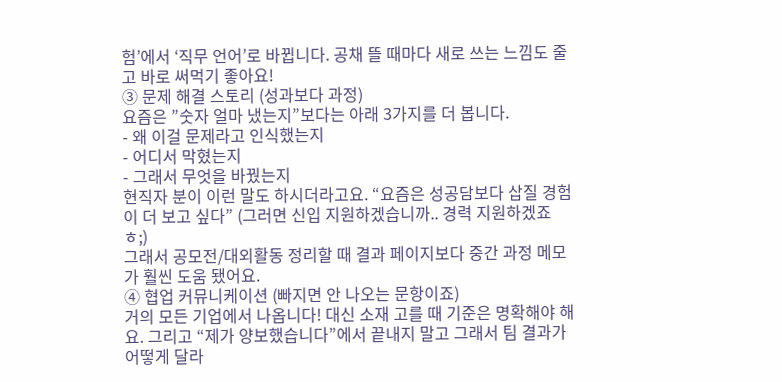험’에서 ‘직무 언어’로 바뀝니다. 공채 뜰 때마다 새로 쓰는 느낌도 줄고 바로 써먹기 좋아요!
③ 문제 해결 스토리 (성과보다 과정)
요즘은 ”숫자 얼마 냈는지”보다는 아래 3가지를 더 봅니다.
- 왜 이걸 문제라고 인식했는지
- 어디서 막혔는지
- 그래서 무엇을 바꿨는지
현직자 분이 이런 말도 하시더라고요. “요즘은 성공담보다 삽질 경험이 더 보고 싶다” (그러면 신입 지원하겠습니까.. 경력 지원하겠죠 ㅎ;)
그래서 공모전/대외활동 정리할 때 결과 페이지보다 중간 과정 메모가 훨씬 도움 됐어요.
④ 협업 커뮤니케이션 (빠지면 안 나오는 문항이죠)
거의 모든 기업에서 나옵니다! 대신 소재 고를 때 기준은 명확해야 해요. 그리고 “제가 양보했습니다”에서 끝내지 말고 그래서 팀 결과가 어떻게 달라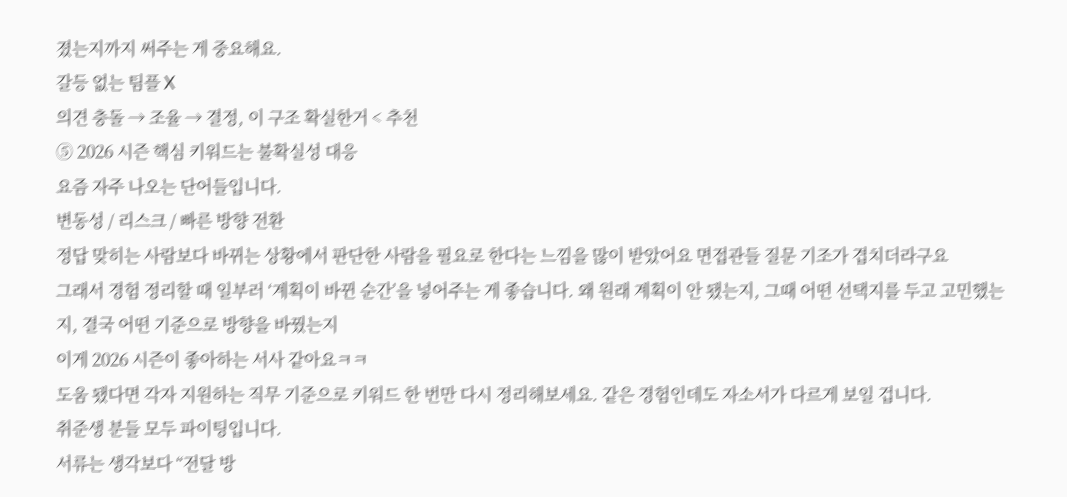졌는지까지 써주는 게 중요해요.
갈등 없는 팀플 X
의견 충돌 → 조율 → 결정, 이 구조 확실한거 < 추천
⑤ 2026 시즌 핵심 키워드는 불확실성 대응
요즘 자주 나오는 단어들입니다.
변동성 / 리스크 / 빠른 방향 전환
정답 맞히는 사람보다 바뀌는 상황에서 판단한 사람을 필요로 한다는 느낌을 많이 받았어요 면접관들 질문 기조가 겹치더라구요
그래서 경험 정리할 때 일부러 ‘계획이 바뀐 순간’을 넣어주는 게 좋습니다. 왜 원래 계획이 안 됐는지, 그때 어떤 선택지를 두고 고민했는지, 결국 어떤 기준으로 방향을 바꿨는지
이게 2026 시즌이 좋아하는 서사 같아요ㅋㅋ
도움 됐다면 각자 지원하는 직무 기준으로 키워드 한 번만 다시 정리해보세요. 같은 경험인데도 자소서가 다르게 보일 겁니다.
취준생 분들 모두 파이팅입니다.
서류는 생각보다 “전달 방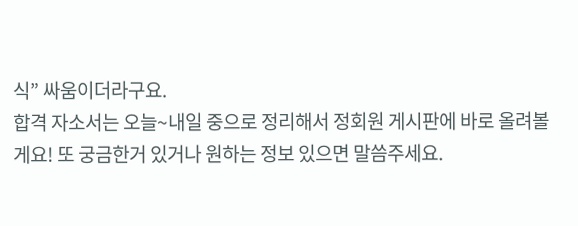식” 싸움이더라구요.
합격 자소서는 오늘~내일 중으로 정리해서 정회원 게시판에 바로 올려볼게요! 또 궁금한거 있거나 원하는 정보 있으면 말씀주세요.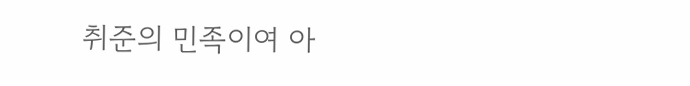취준의 민족이여 아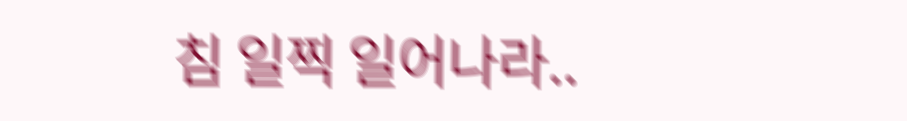침 일찍 일어나라..